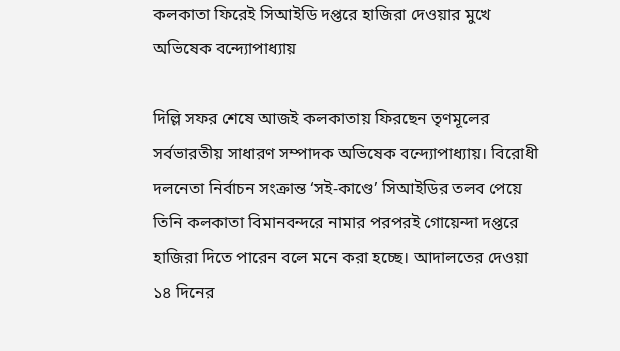কলকাতা ফিরেই সিআইডি দপ্তরে হাজিরা দেওয়ার মুখে অভিষেক বন্দ্যোপাধ্যায়

দিল্লি সফর শেষে আজই কলকাতায় ফিরছেন তৃণমূলের সর্বভারতীয় সাধারণ সম্পাদক অভিষেক বন্দ্যোপাধ্যায়। বিরোধী দলনেতা নির্বাচন সংক্রান্ত ‘সই-কাণ্ডে’ সিআইডির তলব পেয়ে তিনি কলকাতা বিমানবন্দরে নামার পরপরই গোয়েন্দা দপ্তরে হাজিরা দিতে পারেন বলে মনে করা হচ্ছে। আদালতের দেওয়া ১৪ দিনের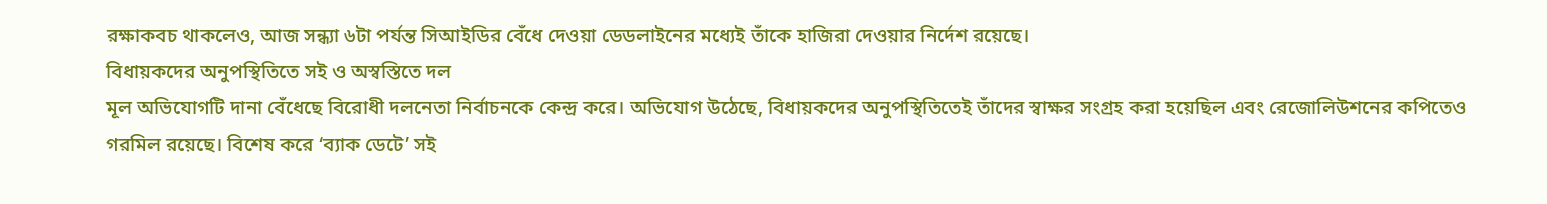রক্ষাকবচ থাকলেও, আজ সন্ধ্যা ৬টা পর্যন্ত সিআইডির বেঁধে দেওয়া ডেডলাইনের মধ্যেই তাঁকে হাজিরা দেওয়ার নির্দেশ রয়েছে।
বিধায়কদের অনুপস্থিতিতে সই ও অস্বস্তিতে দল
মূল অভিযোগটি দানা বেঁধেছে বিরোধী দলনেতা নির্বাচনকে কেন্দ্র করে। অভিযোগ উঠেছে, বিধায়কদের অনুপস্থিতিতেই তাঁদের স্বাক্ষর সংগ্রহ করা হয়েছিল এবং রেজোলিউশনের কপিতেও গরমিল রয়েছে। বিশেষ করে ‘ব্যাক ডেটে’ সই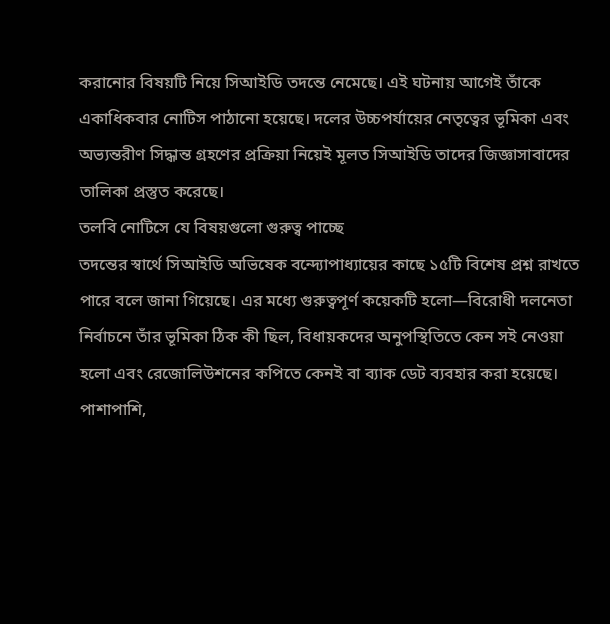করানোর বিষয়টি নিয়ে সিআইডি তদন্তে নেমেছে। এই ঘটনায় আগেই তাঁকে একাধিকবার নোটিস পাঠানো হয়েছে। দলের উচ্চপর্যায়ের নেতৃত্বের ভূমিকা এবং অভ্যন্তরীণ সিদ্ধান্ত গ্রহণের প্রক্রিয়া নিয়েই মূলত সিআইডি তাদের জিজ্ঞাসাবাদের তালিকা প্রস্তুত করেছে।
তলবি নোটিসে যে বিষয়গুলো গুরুত্ব পাচ্ছে
তদন্তের স্বার্থে সিআইডি অভিষেক বন্দ্যোপাধ্যায়ের কাছে ১৫টি বিশেষ প্রশ্ন রাখতে পারে বলে জানা গিয়েছে। এর মধ্যে গুরুত্বপূর্ণ কয়েকটি হলো—বিরোধী দলনেতা নির্বাচনে তাঁর ভূমিকা ঠিক কী ছিল, বিধায়কদের অনুপস্থিতিতে কেন সই নেওয়া হলো এবং রেজোলিউশনের কপিতে কেনই বা ব্যাক ডেট ব্যবহার করা হয়েছে। পাশাপাশি,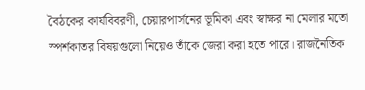বৈঠকের কার্যবিবরণী, চেয়ারপার্সনের ভূমিকা এবং স্বাক্ষর না মেলার মতো স্পর্শকাতর বিষয়গুলো নিয়েও তাঁকে জেরা করা হতে পারে। রাজনৈতিক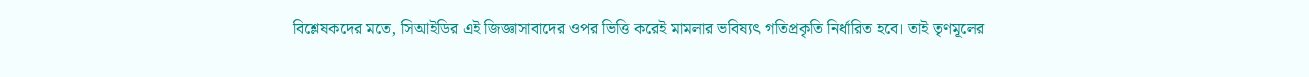বিশ্লেষকদের মতে, সিআইডির এই জিজ্ঞাসাবাদের ওপর ভিত্তি করেই মামলার ভবিষ্যৎ গতিপ্রকৃতি নির্ধারিত হবে। তাই তৃণমূলের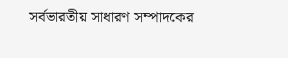সর্বভারতীয় সাধারণ সম্পাদকের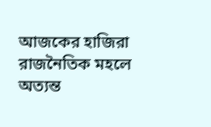আজকের হাজিরা রাজনৈতিক মহলে অত্যন্ত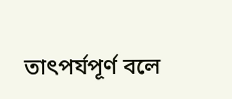তাৎপর্যপূর্ণ বলে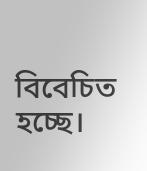বিবেচিত হচ্ছে।